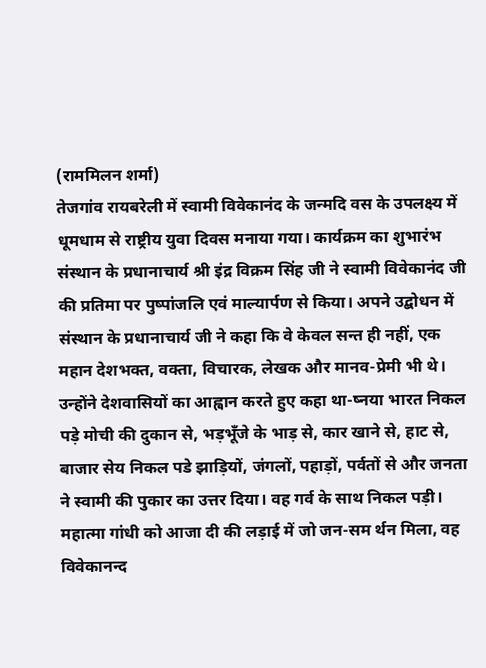(राममिलन शर्मा)
तेजगांव रायबरेली में स्वामी विवेकानंद के जन्मदि वस के उपलक्ष्य में धूमधाम से राष्ट्रीय युवा दिवस मनाया गया। कार्यक्रम का शुभारंभ संस्थान के प्रधानाचार्य श्री इंद्र विक्रम सिंह जी ने स्वामी विवेकानंद जी की प्रतिमा पर पुष्पांजलि एवं माल्यार्पण से किया। अपने उद्बोधन में संस्थान के प्रधानाचार्य जी ने कहा कि वे केवल सन्त ही नहीं, एक महान देशभक्त, वक्ता, विचारक, लेखक और मानव-प्रेमी भी थे। उन्होंने देशवासियों का आह्वान करते हुए कहा था-ष्नया भारत निकल पड़े मोची की दुकान से, भड़भूँजे के भाड़ से, कार खाने से, हाट से, बाजार सेय निकल पडे झाड़ियों, जंगलों, पहाड़ों, पर्वतों से और जनता ने स्वामी की पुकार का उत्तर दिया। वह गर्व के साथ निकल पड़ी। महात्मा गांधी को आजा दी की लड़ाई में जो जन-सम र्थन मिला, वह विवेकानन्द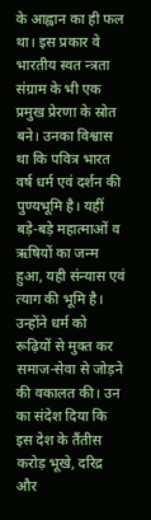के आह्वान का ही फल था। इस प्रकार वे भारतीय स्वत न्त्रता संग्राम के भी एक प्रमुख प्रेरणा के स्रोत बने। उनका विश्वास था कि पवित्र भारत वर्ष धर्म एवं दर्शन की पुण्यभूमि है। यहीं बड़े-बड़े महात्माओं व ऋषियों का जन्म हुआ, यही संन्यास एवं त्याग की भूमि है। उन्होंने धर्म को रूढ़ियों से मुक्त कर समाज-सेवा से जोड़ने की वकालत की। उन का संदेश दिया कि इस देश के तैंतीस करोड़ भूखे, दरिद्र और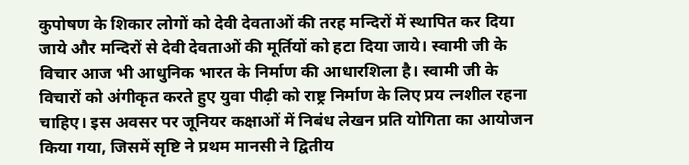कुपोषण के शिकार लोगों को देवी देवताओं की तरह मन्दिरों में स्थापित कर दिया जाये और मन्दिरों से देवी देवताओं की मूर्तियों को हटा दिया जाये। स्वामी जी के विचार आज भी आधुनिक भारत के निर्माण की आधारशिला है। स्वामी जी के विचारों को अंगीकृत करते हुए युवा पीढ़ी को राष्ट्र निर्माण के लिए प्रय त्नशील रहना चाहिए। इस अवसर पर जूनियर कक्षाओं में निबंध लेखन प्रति योगिता का आयोजन किया गया, जिसमें सृष्टि ने प्रथम मानसी ने द्वितीय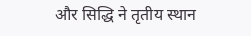और सिद्धि ने तृतीय स्थान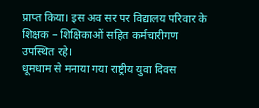प्राप्त किया। इस अव सर पर विद्यालय परिवार के शिक्षक – शिक्षिकाओं सहित कर्मचारीगण उपस्थित रहे।
धूमधाम से मनाया गया राष्ट्रीय युवा दिवस